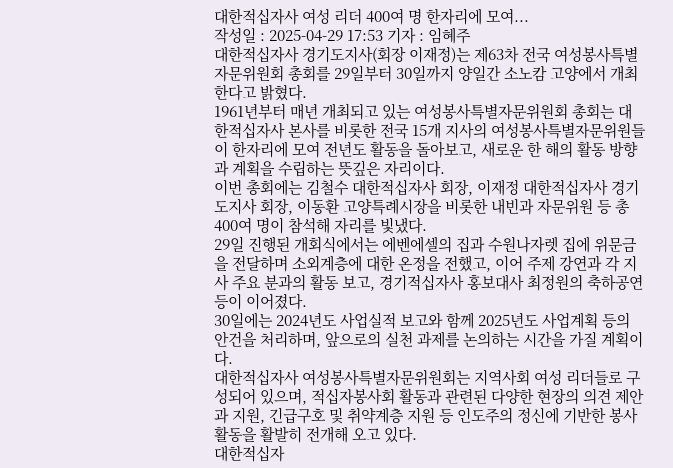대한적십자사 여성 리더 400여 명 한자리에 모여...
작성일 : 2025-04-29 17:53 기자 : 임혜주
대한적십자사 경기도지사(회장 이재정)는 제63차 전국 여성봉사특별자문위원회 총회를 29일부터 30일까지 양일간 소노캄 고양에서 개최한다고 밝혔다.
1961년부터 매년 개최되고 있는 여성봉사특별자문위원회 총회는 대한적십자사 본사를 비롯한 전국 15개 지사의 여성봉사특별자문위원들이 한자리에 모여 전년도 활동을 돌아보고, 새로운 한 해의 활동 방향과 계획을 수립하는 뜻깊은 자리이다.
이번 총회에는 김철수 대한적십자사 회장, 이재정 대한적십자사 경기도지사 회장, 이동환 고양특례시장을 비롯한 내빈과 자문위원 등 총 400여 명이 참석해 자리를 빛냈다.
29일 진행된 개회식에서는 에벤에셀의 집과 수원나자렛 집에 위문금을 전달하며 소외계층에 대한 온정을 전했고, 이어 주제 강연과 각 지사 주요 분과의 활동 보고, 경기적십자사 홍보대사 최정원의 축하공연 등이 이어졌다.
30일에는 2024년도 사업실적 보고와 함께 2025년도 사업계획 등의 안건을 처리하며, 앞으로의 실천 과제를 논의하는 시간을 가질 계획이다.
대한적십자사 여성봉사특별자문위원회는 지역사회 여성 리더들로 구성되어 있으며, 적십자봉사회 활동과 관련된 다양한 현장의 의견 제안과 지원, 긴급구호 및 취약계층 지원 등 인도주의 정신에 기반한 봉사활동을 활발히 전개해 오고 있다.
대한적십자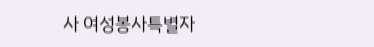사 여성봉사특별자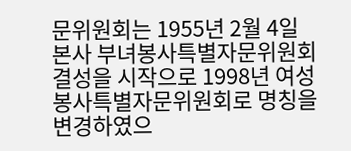문위원회는 1955년 2월 4일 본사 부녀봉사특별자문위원회 결성을 시작으로 1998년 여성봉사특별자문위원회로 명칭을 변경하였으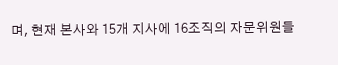며, 현재 본사와 15개 지사에 16조직의 자문위원들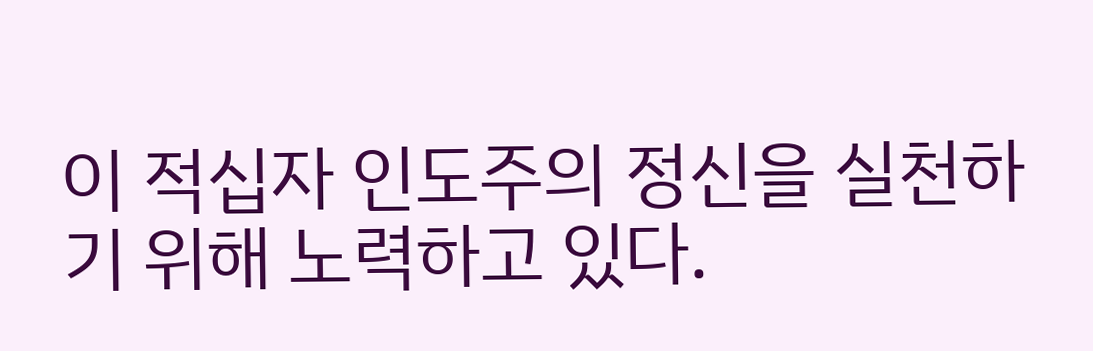이 적십자 인도주의 정신을 실천하기 위해 노력하고 있다.